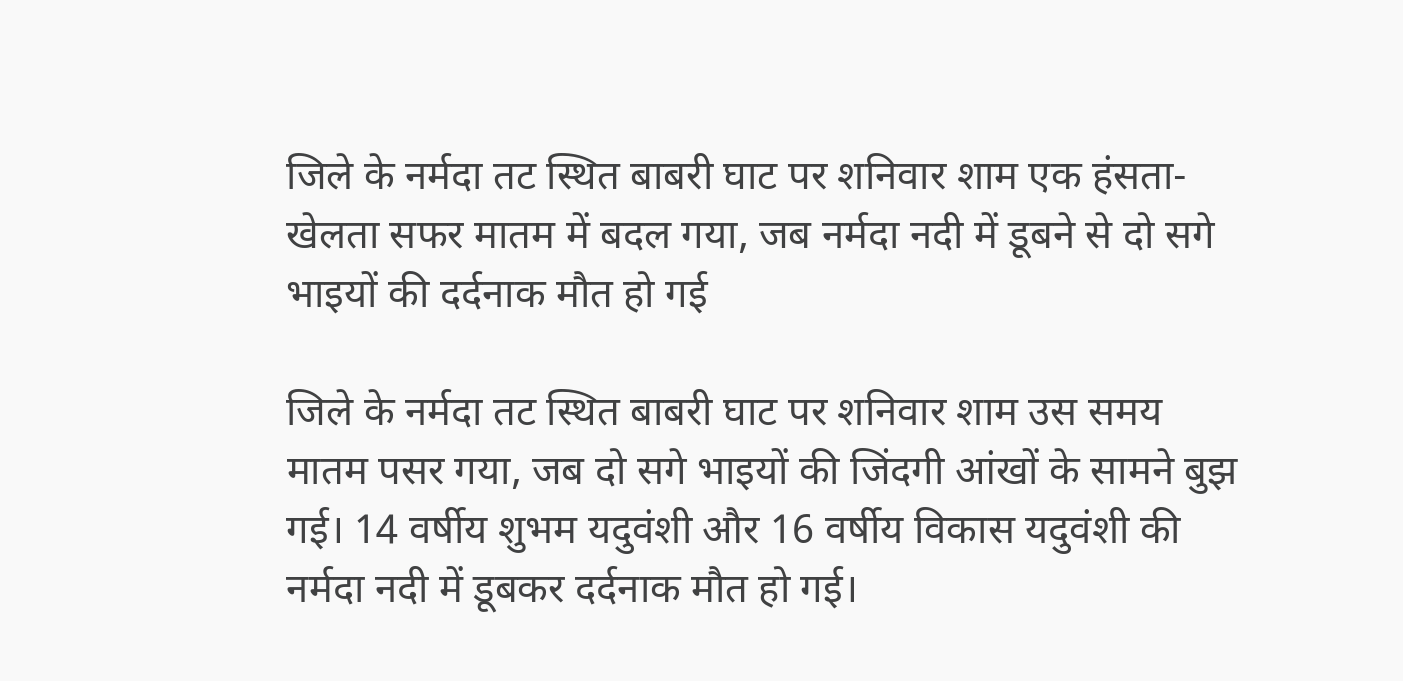जिले के नर्मदा तट स्थित बाबरी घाट पर शनिवार शाम एक हंसता-खेलता सफर मातम में बदल गया, जब नर्मदा नदी में डूबने से दो सगे भाइयों की दर्दनाक मौत हो गई

जिले के नर्मदा तट स्थित बाबरी घाट पर शनिवार शाम उस समय मातम पसर गया, जब दो सगे भाइयों की जिंदगी आंखों के सामने बुझ गई। 14 वर्षीय शुभम यदुवंशी और 16 वर्षीय विकास यदुवंशी की नर्मदा नदी में डूबकर दर्दनाक मौत हो गई।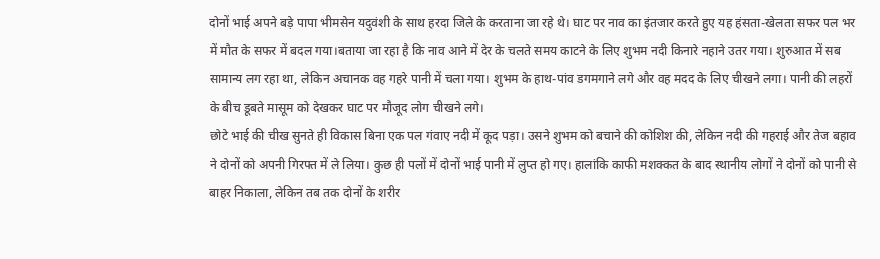दोनों भाई अपने बड़े पापा भीमसेन यदुवंशी के साथ हरदा जिले के करताना जा रहे थे। घाट पर नाव का इंतजार करते हुए यह हंसता-खेलता सफर पल भर में मौत के सफर में बदल गया।बताया जा रहा है कि नाव आने में देर के चलते समय काटने के लिए शुभम नदी किनारे नहाने उतर गया। शुरुआत में सब सामान्य लग रहा था, लेकिन अचानक वह गहरे पानी में चला गया। शुभम के हाथ-पांव डगमगाने लगे और वह मदद के लिए चीखने लगा। पानी की लहरों के बीच डूबते मासूम को देखकर घाट पर मौजूद लोग चीखने लगे।
छोटे भाई की चीख सुनते ही विकास बिना एक पल गंवाए नदी में कूद पड़ा। उसने शुभम को बचाने की कोशिश की, लेकिन नदी की गहराई और तेज बहाव ने दोनों को अपनी गिरफ्त में ले लिया। कुछ ही पलों में दोनों भाई पानी में लुप्त हो गए। हालांकि काफी मशक्कत के बाद स्थानीय लोगों ने दोनों को पानी से बाहर निकाला, लेकिन तब तक दोनों के शरीर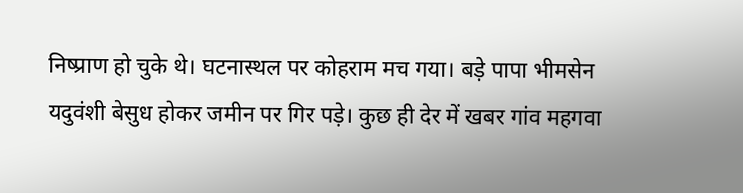निष्प्राण हो चुके थे। घटनास्थल पर कोहराम मच गया। बड़े पापा भीमसेन यदुवंशी बेसुध होकर जमीन पर गिर पड़े। कुछ ही देर में खबर गांव महगवा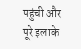पहुंची और पूरे इलाके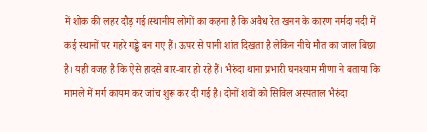में शोक की लहर दौड़ गई।स्थानीय लोगों का कहना है कि अवैध रेत खनन के कारण नर्मदा नदी में कई स्थानों पर गहरे गड्ढे बन गए हैं। ऊपर से पानी शांत दिखता है लेकिन नीचे मौत का जाल बिछा है। यही वजह है कि ऐसे हादसे बार-बार हो रहे हैं। भैरुंदा थाना प्रभारी घनश्याम मीणा ने बताया कि मामले में मर्ग कायम कर जांच शुरू कर दी गई है। दोनों शवों को सिविल अस्पताल भैरुंदा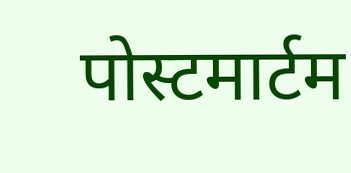पोस्टमार्टम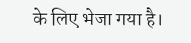के लिए भेजा गया है।